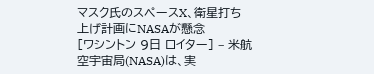マスク氏のスペースX、衛星打ち上げ計画にNASAが懸念
[ワシントン 9日 ロイター] – 米航空宇宙局(NASA)は、実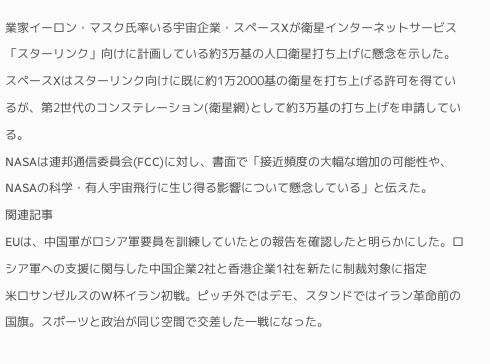業家イーロン・マスク氏率いる宇宙企業・スペースXが衛星インターネットサービス「スターリンク」向けに計画している約3万基の人口衛星打ち上げに懸念を示した。
スペースXはスターリンク向けに既に約1万2000基の衛星を打ち上げる許可を得ているが、第2世代のコンステレーション(衛星網)として約3万基の打ち上げを申請している。
NASAは連邦通信委員会(FCC)に対し、書面で「接近頻度の大幅な増加の可能性や、NASAの科学・有人宇宙飛行に生じ得る影響について懸念している」と伝えた。
関連記事
EUは、中国軍がロシア軍要員を訓練していたとの報告を確認したと明らかにした。ロシア軍への支援に関与した中国企業2社と香港企業1社を新たに制裁対象に指定
米ロサンゼルスのW杯イラン初戦。ピッチ外ではデモ、スタンドではイラン革命前の国旗。スポーツと政治が同じ空間で交差した一戦になった。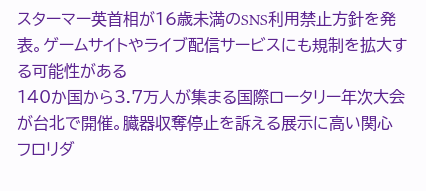スターマー英首相が16歳未満のSNS利用禁止方針を発表。ゲームサイトやライブ配信サービスにも規制を拡大する可能性がある
140か国から3.7万人が集まる国際ロータリー年次大会が台北で開催。臓器収奪停止を訴える展示に高い関心
フロリダ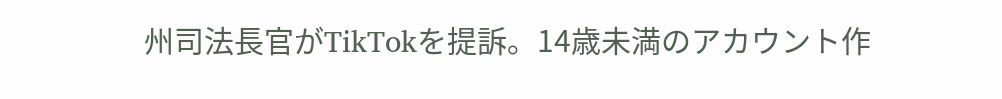州司法長官がTikTokを提訴。14歳未満のアカウント作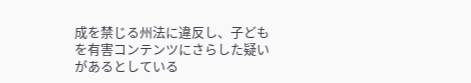成を禁じる州法に違反し、子どもを有害コンテンツにさらした疑いがあるとしている